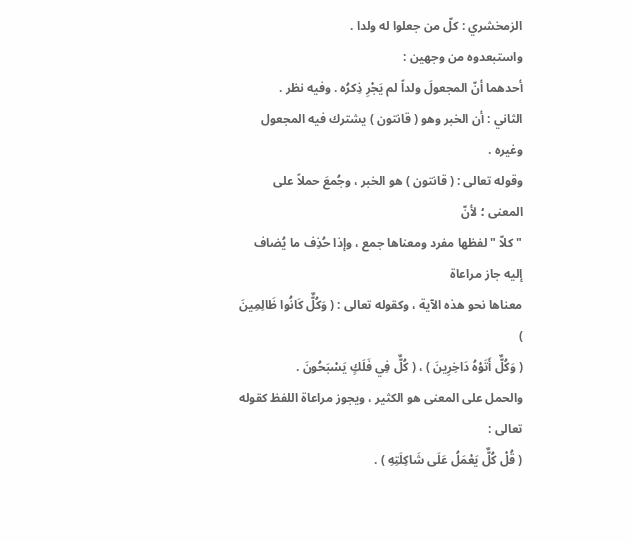الزمخشري : كلّ من جعلوا له ولدا .
واستبعدوه من وجهين :
أحدهما أنّ المجعولَ ولداً لم يَجْرِ ذِكرُه . وفيه نظر .
الثاني : أن الخبر وهو ( قانتون ) يشترك فيه المجعول وغيره .
وقوله تعالى : ( قانتون ) هو الخبر ، وجُمعَ حملاً على المعنى ؛ لأنّ
" كلاّ " لفظها مفرد ومعناها جمع ، وإذا حُذِف ما يُضاف إليه جاز مراعاة
معناها نحو هذه الآية ، وكقوله تعالى : ( وَكُلٌّ كَانُوا ظَالِمِينَ )
( وَكُلٌّ أَتَوْهُ دَاخِرِينَ ) ، ( كُلٌّ فِي فَلَكٍ يَسْبَحُونَ .
والحمل على المعنى هو الكثير ، ويجوز مراعاة اللفظ كقوله تعالى :
( قُلْ كُلٌّ يَعْمَلُ عَلَى شَاكِلَتِهِ ) .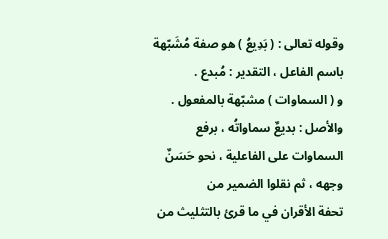وقوله تعالى : ( بَدِيعُ ) هو صفة مُشَبّهة باسم الفاعل ، التقدير : مُبدع .
و ( السماوات ) مشبّهة بالمفعول .
والأصل : بديعٌ سماواتُه ، برفع السماوات على الفاعلية ، نحو حَسَنٌ وجهه ، ثم نقلوا الضمير من
تحفة الأقران في ما قرئ بالتثليث من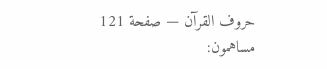حروف القرآن — صفحة 121
مساهمون: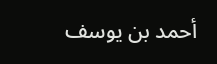أحمد بن يوسف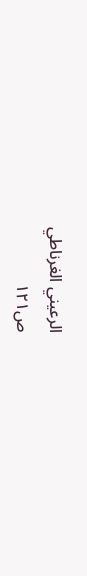الرعيني الغرناطي
ص١٢١